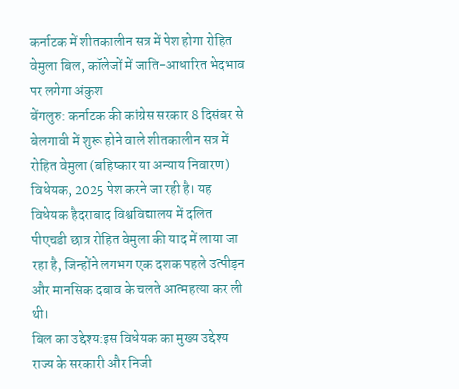कर्नाटक में शीतकालीन सत्र में पेश होगा रोहित वेमुला बिल, कॉलेजों में जाति-आधारित भेदभाव पर लगेगा अंकुश
बेंगलुरु: कर्नाटक की कांग्रेस सरकार 8 दिसंबर से बेलगावी में शुरू होने वाले शीतकालीन सत्र में रोहित वेमुला (बहिष्कार या अन्याय निवारण) विधेयक, 2025 पेश करने जा रही है। यह विधेयक हैदराबाद विश्वविद्यालय में दलित पीएचडी छात्र रोहित वेमुला की याद में लाया जा रहा है, जिन्होंने लगभग एक दशक पहले उत्पीड़न और मानसिक दबाव के चलते आत्महत्या कर ली थी।
बिल का उद्देश्य:इस विधेयक का मुख्य उद्देश्य राज्य के सरकारी और निजी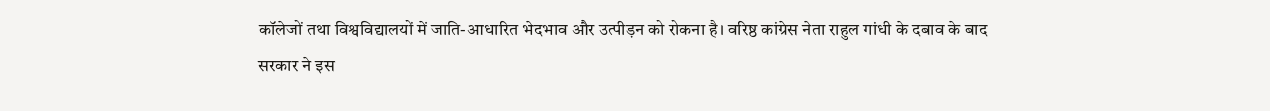कॉलेजों तथा विश्वविद्यालयों में जाति-आधारित भेदभाव और उत्पीड़न को रोकना है। वरिष्ठ कांग्रेस नेता राहुल गांधी के दबाव के बाद सरकार ने इस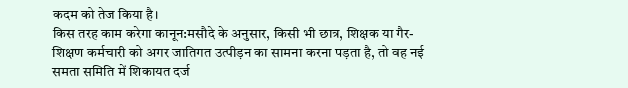कदम को तेज किया है।
किस तरह काम करेगा कानून:मसौदे के अनुसार, किसी भी छात्र, शिक्षक या गैर-शिक्षण कर्मचारी को अगर जातिगत उत्पीड़न का सामना करना पड़ता है, तो वह नई समता समिति में शिकायत दर्ज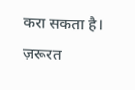करा सकता है। ज़रूरत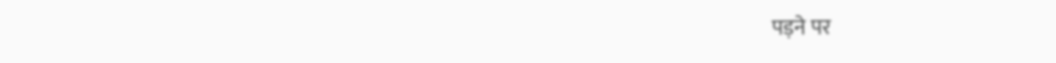पड़ने पर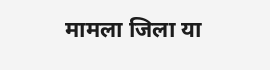मामला जिला या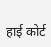हाई कोर्ट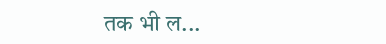तक भी ल...